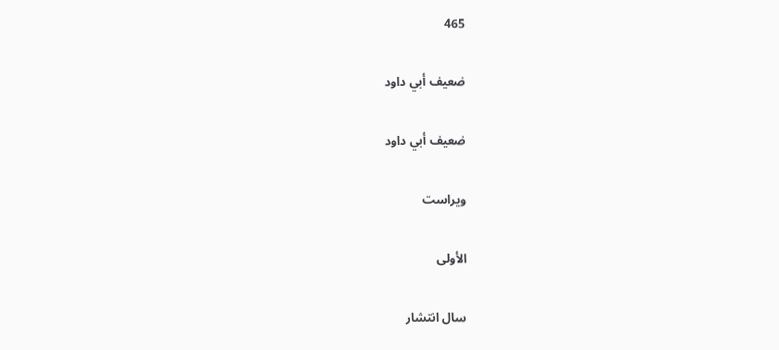465

ضعيف أبي داود

ضعيف أبي داود

ویراست

الأولى

سال انتشار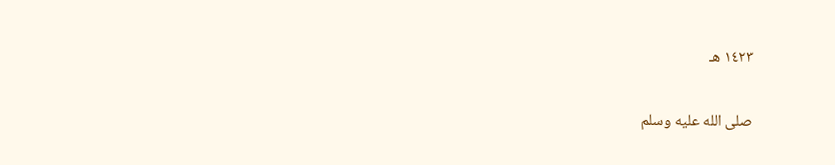١٤٢٣ هـ

صلى الله عليه وسلم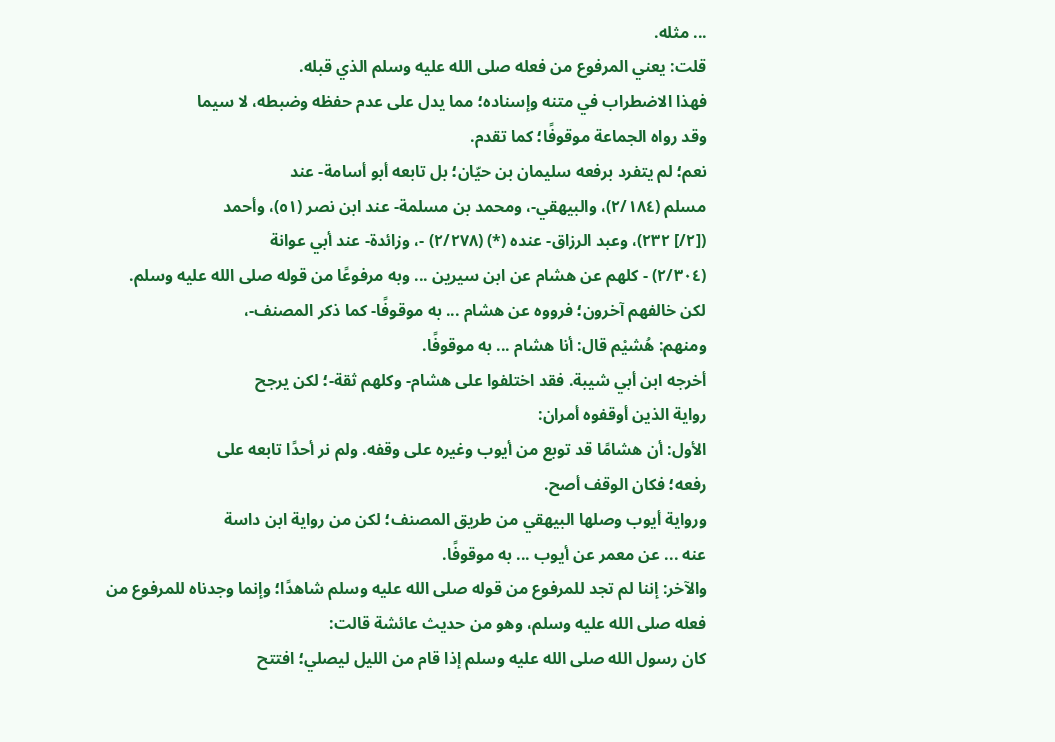... مثله.
قلت: يعني المرفوع من فعله صلى الله عليه وسلم الذي قبله.
فهذا الاضطراب في متنه وإسناده؛ مما يدل على عدم حفظه وضبطه، لا سيما
وقد رواه الجماعة موقوفًا؛ كما تقدم.
نعم؛ لم يتفرد برفعه سليمان بن حيّان؛ بل تابعه أبو أسامة- عند
مسلم (٢/١٨٤)، والبيهقي-، ومحمد بن مسلمة- عند ابن نصر (٥١)، وأحمد
([٢/] ٢٣٢)، وعبد الرزاق- عنده (*) (٢/٢٧٨) -، وزائدة- عند أبي عوانة
(٢/٣٠٤) - كلهم عن هشام عن ابن سيرين ... وبه مرفوعًا من قوله صلى الله عليه وسلم.
لكن خالفهم آخرون؛ فرووه عن هشام ... به موقوفًا- كما ذكر المصنف-،
ومنهم: هُشيْم قال: أنا هشام ... به موقوفًا.
أخرجه ابن أبي شيبة. فقد اختلفوا على هشام- وكلهم ثقة-؛ لكن يرجح
رواية الذين أوقفوه أمران:
الأول: أن هشامًا قد توبع من أيوب وغيره على وقفه. ولم نر أحدًا تابعه على
رفعه؛ فكان الوقف أصح.
ورواية أيوب وصلها البيهقي من طريق المصنف؛ لكن من رواية ابن داسة
عنه ... عن معمر عن أيوب ... به موقوفًا.
والآخر: إننا لم تجد للمرفوع من قوله صلى الله عليه وسلم شاهدًا؛ وإنما وجدناه للمرفوع من
فعله صلى الله عليه وسلم، وهو من حديث عائشة قالت:
كان رسول الله صلى الله عليه وسلم إذا قام من الليل ليصلي؛ افتتح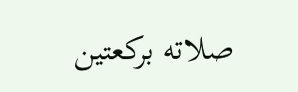صلاته بركعتين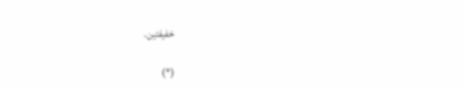خفيفتين.

(*)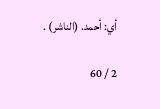أي: أحمد. (الناشر) .

2 / 60